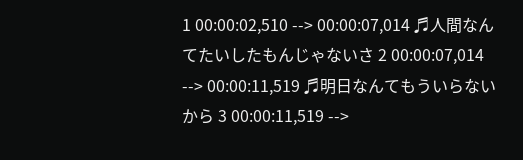1 00:00:02,510 --> 00:00:07,014 ♬人間なんてたいしたもんじゃないさ 2 00:00:07,014 --> 00:00:11,519 ♬明日なんてもういらないから 3 00:00:11,519 -->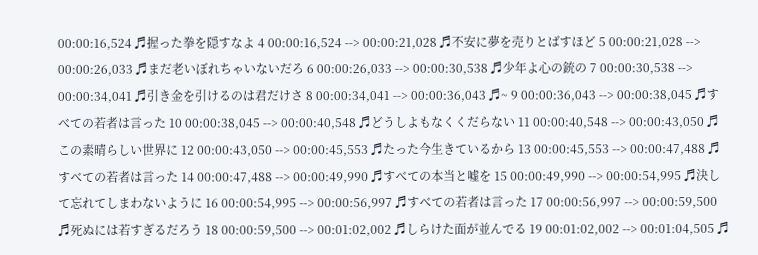00:00:16,524 ♬握った拳を隠すなよ 4 00:00:16,524 --> 00:00:21,028 ♬不安に夢を売りとばすほど 5 00:00:21,028 --> 00:00:26,033 ♬まだ老いぼれちゃいないだろ 6 00:00:26,033 --> 00:00:30,538 ♬少年よ心の銃の 7 00:00:30,538 --> 00:00:34,041 ♬引き金を引けるのは君だけさ 8 00:00:34,041 --> 00:00:36,043 ♬~ 9 00:00:36,043 --> 00:00:38,045 ♬すべての若者は言った 10 00:00:38,045 --> 00:00:40,548 ♬どうしよもなくくだらない 11 00:00:40,548 --> 00:00:43,050 ♬この素晴らしい世界に 12 00:00:43,050 --> 00:00:45,553 ♬たった今生きているから 13 00:00:45,553 --> 00:00:47,488 ♬すべての若者は言った 14 00:00:47,488 --> 00:00:49,990 ♬すべての本当と嘘を 15 00:00:49,990 --> 00:00:54,995 ♬決して忘れてしまわないように 16 00:00:54,995 --> 00:00:56,997 ♬すべての若者は言った 17 00:00:56,997 --> 00:00:59,500 ♬死ぬには若すぎるだろう 18 00:00:59,500 --> 00:01:02,002 ♬しらけた面が並んでる 19 00:01:02,002 --> 00:01:04,505 ♬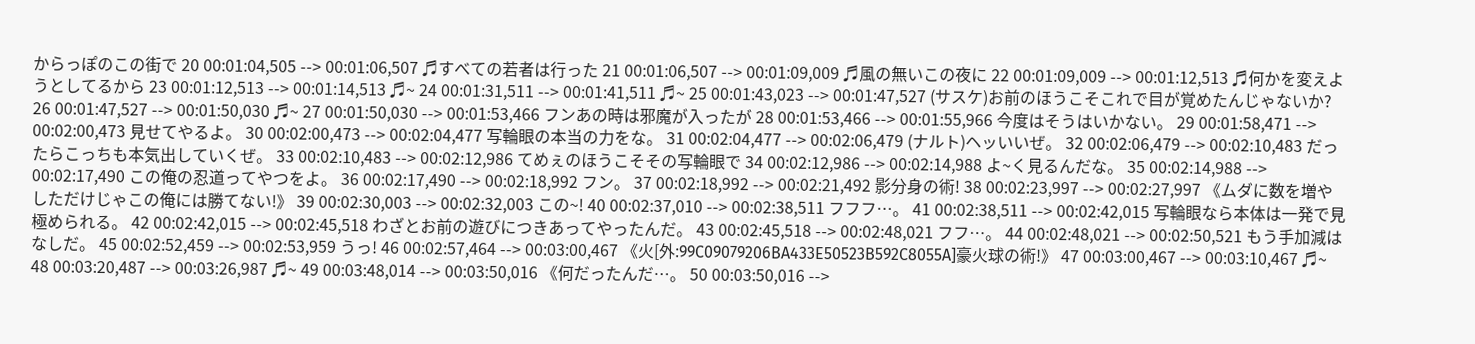からっぽのこの街で 20 00:01:04,505 --> 00:01:06,507 ♬すべての若者は行った 21 00:01:06,507 --> 00:01:09,009 ♬風の無いこの夜に 22 00:01:09,009 --> 00:01:12,513 ♬何かを変えようとしてるから 23 00:01:12,513 --> 00:01:14,513 ♬~ 24 00:01:31,511 --> 00:01:41,511 ♬~ 25 00:01:43,023 --> 00:01:47,527 (サスケ)お前のほうこそこれで目が覚めたんじゃないか? 26 00:01:47,527 --> 00:01:50,030 ♬~ 27 00:01:50,030 --> 00:01:53,466 フンあの時は邪魔が入ったが 28 00:01:53,466 --> 00:01:55,966 今度はそうはいかない。 29 00:01:58,471 --> 00:02:00,473 見せてやるよ。 30 00:02:00,473 --> 00:02:04,477 写輪眼の本当の力をな。 31 00:02:04,477 --> 00:02:06,479 (ナルト)ヘッいいぜ。 32 00:02:06,479 --> 00:02:10,483 だったらこっちも本気出していくぜ。 33 00:02:10,483 --> 00:02:12,986 てめぇのほうこそその写輪眼で 34 00:02:12,986 --> 00:02:14,988 よ~く見るんだな。 35 00:02:14,988 --> 00:02:17,490 この俺の忍道ってやつをよ。 36 00:02:17,490 --> 00:02:18,992 フン。 37 00:02:18,992 --> 00:02:21,492 影分身の術! 38 00:02:23,997 --> 00:02:27,997 《ムダに数を増やしただけじゃこの俺には勝てない!》 39 00:02:30,003 --> 00:02:32,003 この~! 40 00:02:37,010 --> 00:02:38,511 フフフ…。 41 00:02:38,511 --> 00:02:42,015 写輪眼なら本体は一発で見極められる。 42 00:02:42,015 --> 00:02:45,518 わざとお前の遊びにつきあってやったんだ。 43 00:02:45,518 --> 00:02:48,021 フフ…。 44 00:02:48,021 --> 00:02:50,521 もう手加減はなしだ。 45 00:02:52,459 --> 00:02:53,959 うっ! 46 00:02:57,464 --> 00:03:00,467 《火[外:99C09079206BA433E50523B592C8055A]豪火球の術!》 47 00:03:00,467 --> 00:03:10,467 ♬~ 48 00:03:20,487 --> 00:03:26,987 ♬~ 49 00:03:48,014 --> 00:03:50,016 《何だったんだ…。 50 00:03:50,016 -->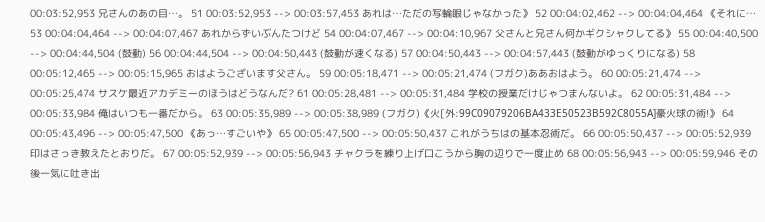00:03:52,953 兄さんのあの目…。 51 00:03:52,953 --> 00:03:57,453 あれは…ただの写輪眼じゃなかった》 52 00:04:02,462 --> 00:04:04,464 《それに… 53 00:04:04,464 --> 00:04:07,467 あれからずいぶんたつけど 54 00:04:07,467 --> 00:04:10,967 父さんと兄さん何かギクシャクしてる》 55 00:04:40,500 --> 00:04:44,504 (鼓動) 56 00:04:44,504 --> 00:04:50,443 (鼓動が速くなる) 57 00:04:50,443 --> 00:04:57,443 (鼓動がゆっくりになる) 58 00:05:12,465 --> 00:05:15,965 おはようございます父さん。 59 00:05:18,471 --> 00:05:21,474 (フガク)ああおはよう。 60 00:05:21,474 --> 00:05:25,474 サスケ最近アカデミーのほうはどうなんだ? 61 00:05:28,481 --> 00:05:31,484 学校の授業だけじゃつまんないよ。 62 00:05:31,484 --> 00:05:33,984 俺はいつも一番だから。 63 00:05:35,989 --> 00:05:38,989 (フガク)《火[外:99C09079206BA433E50523B592C8055A]豪火球の術!》 64 00:05:43,496 --> 00:05:47,500 《あっ…すごいや》 65 00:05:47,500 --> 00:05:50,437 これがうちはの基本忍術だ。 66 00:05:50,437 --> 00:05:52,939 印はさっき教えたとおりだ。 67 00:05:52,939 --> 00:05:56,943 チャクラを練り上げ口こうから胸の辺りで一度止め 68 00:05:56,943 --> 00:05:59,946 その後一気に吐き出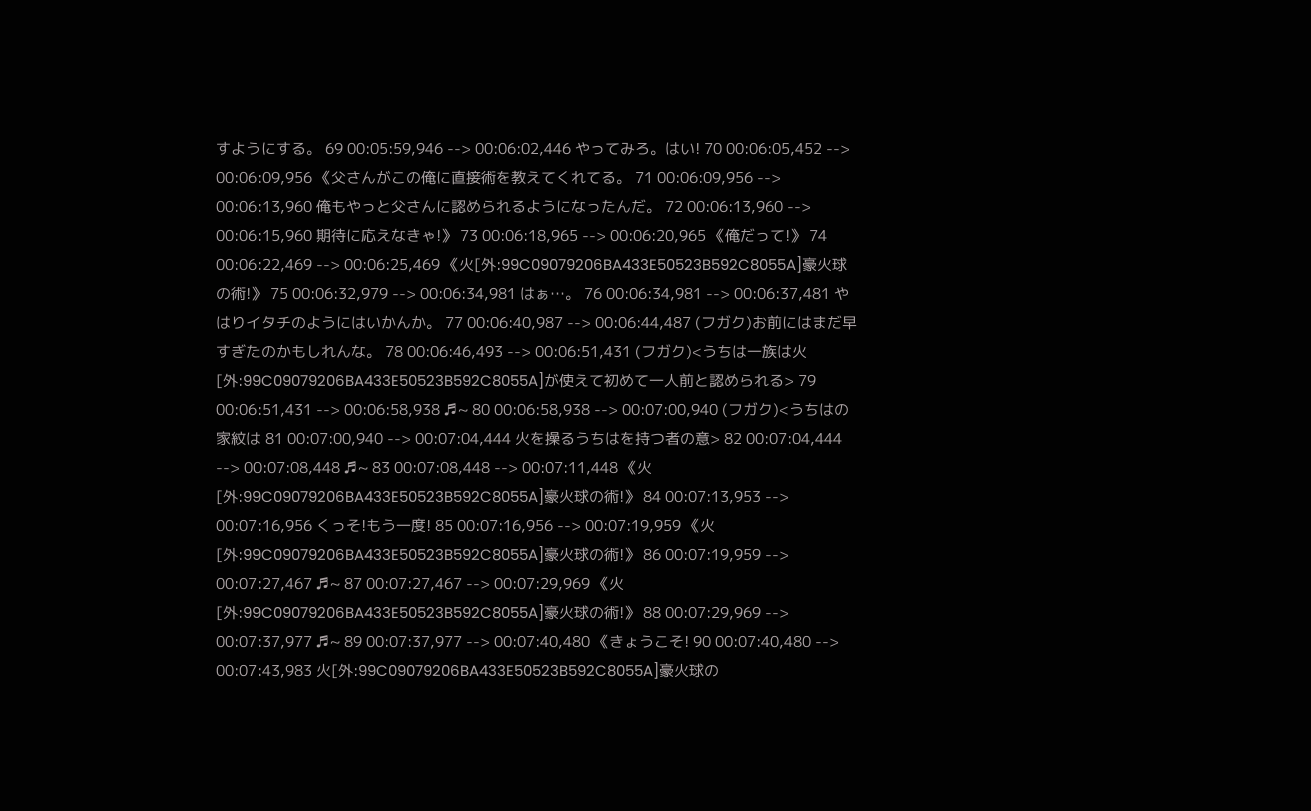すようにする。 69 00:05:59,946 --> 00:06:02,446 やってみろ。はい! 70 00:06:05,452 --> 00:06:09,956 《父さんがこの俺に直接術を教えてくれてる。 71 00:06:09,956 --> 00:06:13,960 俺もやっと父さんに認められるようになったんだ。 72 00:06:13,960 --> 00:06:15,960 期待に応えなきゃ!》 73 00:06:18,965 --> 00:06:20,965 《俺だって!》 74 00:06:22,469 --> 00:06:25,469 《火[外:99C09079206BA433E50523B592C8055A]豪火球の術!》 75 00:06:32,979 --> 00:06:34,981 はぁ…。 76 00:06:34,981 --> 00:06:37,481 やはりイタチのようにはいかんか。 77 00:06:40,987 --> 00:06:44,487 (フガク)お前にはまだ早すぎたのかもしれんな。 78 00:06:46,493 --> 00:06:51,431 (フガク)<うちは一族は火[外:99C09079206BA433E50523B592C8055A]が使えて初めて一人前と認められる> 79 00:06:51,431 --> 00:06:58,938 ♬~ 80 00:06:58,938 --> 00:07:00,940 (フガク)<うちはの家紋は 81 00:07:00,940 --> 00:07:04,444 火を操るうちはを持つ者の意> 82 00:07:04,444 --> 00:07:08,448 ♬~ 83 00:07:08,448 --> 00:07:11,448 《火[外:99C09079206BA433E50523B592C8055A]豪火球の術!》 84 00:07:13,953 --> 00:07:16,956 くっそ!もう一度! 85 00:07:16,956 --> 00:07:19,959 《火[外:99C09079206BA433E50523B592C8055A]豪火球の術!》 86 00:07:19,959 --> 00:07:27,467 ♬~ 87 00:07:27,467 --> 00:07:29,969 《火[外:99C09079206BA433E50523B592C8055A]豪火球の術!》 88 00:07:29,969 --> 00:07:37,977 ♬~ 89 00:07:37,977 --> 00:07:40,480 《きょうこそ! 90 00:07:40,480 --> 00:07:43,983 火[外:99C09079206BA433E50523B592C8055A]豪火球の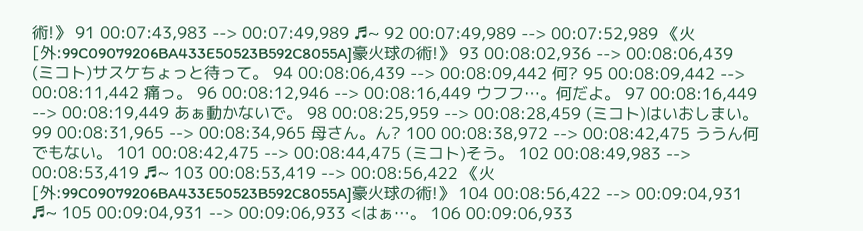術!》 91 00:07:43,983 --> 00:07:49,989 ♬~ 92 00:07:49,989 --> 00:07:52,989 《火[外:99C09079206BA433E50523B592C8055A]豪火球の術!》 93 00:08:02,936 --> 00:08:06,439 (ミコト)サスケちょっと待って。 94 00:08:06,439 --> 00:08:09,442 何? 95 00:08:09,442 --> 00:08:11,442 痛っ。 96 00:08:12,946 --> 00:08:16,449 ウフフ…。何だよ。 97 00:08:16,449 --> 00:08:19,449 あぁ動かないで。 98 00:08:25,959 --> 00:08:28,459 (ミコト)はいおしまい。 99 00:08:31,965 --> 00:08:34,965 母さん。ん? 100 00:08:38,972 --> 00:08:42,475 ううん何でもない。 101 00:08:42,475 --> 00:08:44,475 (ミコト)そう。 102 00:08:49,983 --> 00:08:53,419 ♬~ 103 00:08:53,419 --> 00:08:56,422 《火[外:99C09079206BA433E50523B592C8055A]豪火球の術!》 104 00:08:56,422 --> 00:09:04,931 ♬~ 105 00:09:04,931 --> 00:09:06,933 <はぁ…。 106 00:09:06,933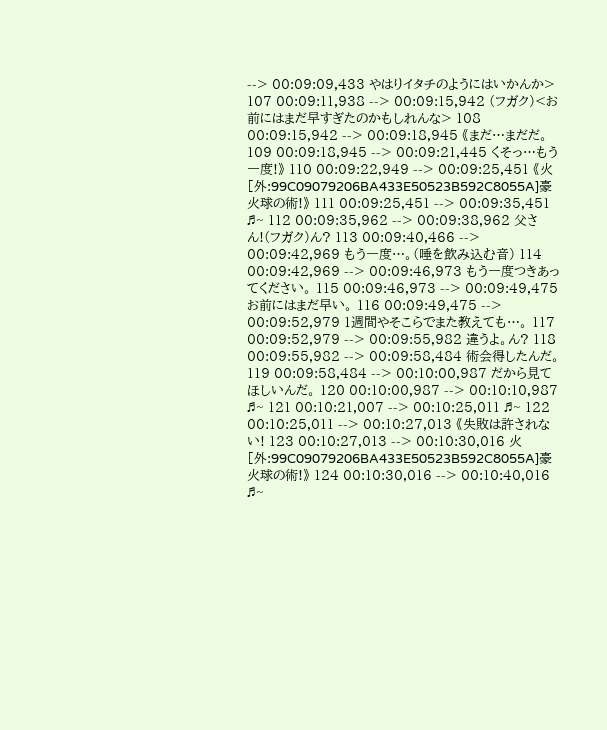--> 00:09:09,433 やはりイタチのようにはいかんか> 107 00:09:11,938 --> 00:09:15,942 (フガク)<お前にはまだ早すぎたのかもしれんな> 108 00:09:15,942 --> 00:09:18,945 《まだ…まだだ。 109 00:09:18,945 --> 00:09:21,445 くそっ…もう一度!》 110 00:09:22,949 --> 00:09:25,451 《火[外:99C09079206BA433E50523B592C8055A]豪火球の術!》 111 00:09:25,451 --> 00:09:35,451 ♬~ 112 00:09:35,962 --> 00:09:38,962 父さん!(フガク)ん? 113 00:09:40,466 --> 00:09:42,969 もう一度…。(唾を飲み込む音) 114 00:09:42,969 --> 00:09:46,973 もう一度つきあってください。 115 00:09:46,973 --> 00:09:49,475 お前にはまだ早い。 116 00:09:49,475 --> 00:09:52,979 1週間やそこらでまた教えても…。 117 00:09:52,979 --> 00:09:55,982 違うよ。ん? 118 00:09:55,982 --> 00:09:58,484 術会得したんだ。 119 00:09:58,484 --> 00:10:00,987 だから見てほしいんだ。 120 00:10:00,987 --> 00:10:10,987 ♬~ 121 00:10:21,007 --> 00:10:25,011 ♬~ 122 00:10:25,011 --> 00:10:27,013 《失敗は許されない! 123 00:10:27,013 --> 00:10:30,016 火[外:99C09079206BA433E50523B592C8055A]豪火球の術!》 124 00:10:30,016 --> 00:10:40,016 ♬~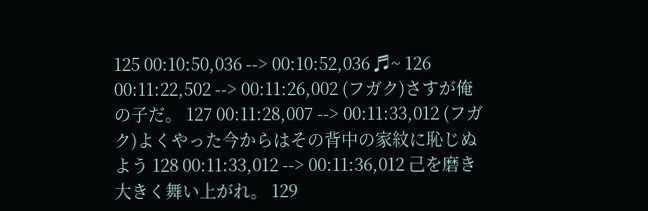125 00:10:50,036 --> 00:10:52,036 ♬~ 126 00:11:22,502 --> 00:11:26,002 (フガク)さすが俺の子だ。 127 00:11:28,007 --> 00:11:33,012 (フガク)よくやった今からはその背中の家紋に恥じぬよう 128 00:11:33,012 --> 00:11:36,012 己を磨き大きく舞い上がれ。 129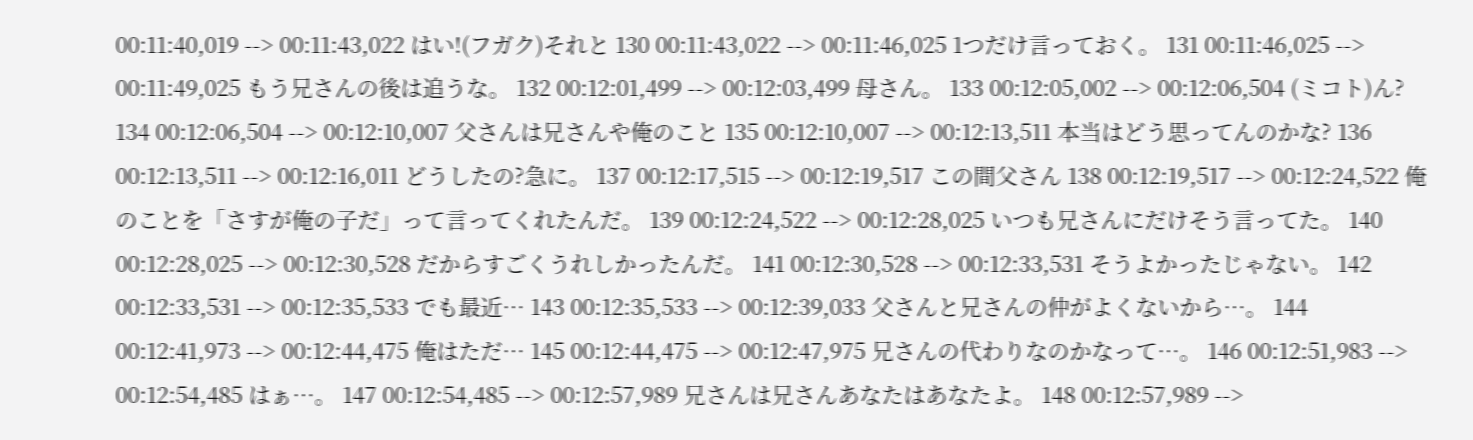00:11:40,019 --> 00:11:43,022 はい!(フガク)それと 130 00:11:43,022 --> 00:11:46,025 1つだけ言っておく。 131 00:11:46,025 --> 00:11:49,025 もう兄さんの後は追うな。 132 00:12:01,499 --> 00:12:03,499 母さん。 133 00:12:05,002 --> 00:12:06,504 (ミコト)ん? 134 00:12:06,504 --> 00:12:10,007 父さんは兄さんや俺のこと 135 00:12:10,007 --> 00:12:13,511 本当はどう思ってんのかな? 136 00:12:13,511 --> 00:12:16,011 どうしたの?急に。 137 00:12:17,515 --> 00:12:19,517 この間父さん 138 00:12:19,517 --> 00:12:24,522 俺のことを「さすが俺の子だ」って言ってくれたんだ。 139 00:12:24,522 --> 00:12:28,025 いつも兄さんにだけそう言ってた。 140 00:12:28,025 --> 00:12:30,528 だからすごくうれしかったんだ。 141 00:12:30,528 --> 00:12:33,531 そうよかったじゃない。 142 00:12:33,531 --> 00:12:35,533 でも最近… 143 00:12:35,533 --> 00:12:39,033 父さんと兄さんの仲がよくないから…。 144 00:12:41,973 --> 00:12:44,475 俺はただ… 145 00:12:44,475 --> 00:12:47,975 兄さんの代わりなのかなって…。 146 00:12:51,983 --> 00:12:54,485 はぁ…。 147 00:12:54,485 --> 00:12:57,989 兄さんは兄さんあなたはあなたよ。 148 00:12:57,989 -->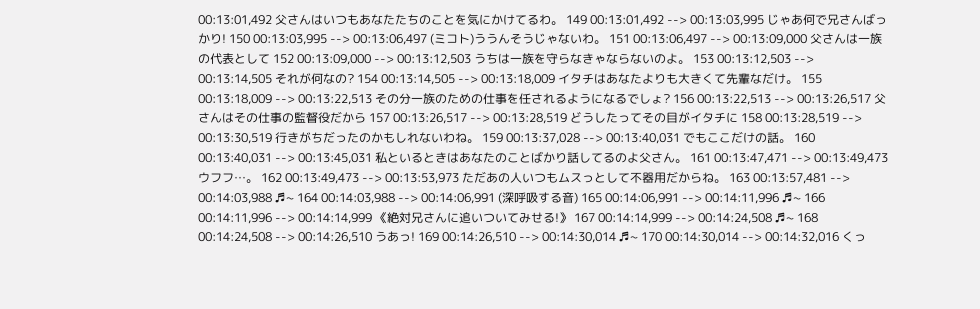00:13:01,492 父さんはいつもあなたたちのことを気にかけてるわ。 149 00:13:01,492 --> 00:13:03,995 じゃあ何で兄さんばっかり! 150 00:13:03,995 --> 00:13:06,497 (ミコト)ううんそうじゃないわ。 151 00:13:06,497 --> 00:13:09,000 父さんは一族の代表として 152 00:13:09,000 --> 00:13:12,503 うちは一族を守らなきゃならないのよ。 153 00:13:12,503 --> 00:13:14,505 それが何なの? 154 00:13:14,505 --> 00:13:18,009 イタチはあなたよりも大きくて先輩なだけ。 155 00:13:18,009 --> 00:13:22,513 その分一族のための仕事を任されるようになるでしょ? 156 00:13:22,513 --> 00:13:26,517 父さんはその仕事の監督役だから 157 00:13:26,517 --> 00:13:28,519 どうしたってその目がイタチに 158 00:13:28,519 --> 00:13:30,519 行きがちだったのかもしれないわね。 159 00:13:37,028 --> 00:13:40,031 でもここだけの話。 160 00:13:40,031 --> 00:13:45,031 私といるときはあなたのことばかり話してるのよ父さん。 161 00:13:47,471 --> 00:13:49,473 ウフフ…。 162 00:13:49,473 --> 00:13:53,973 ただあの人いつもムスっとして不器用だからね。 163 00:13:57,481 --> 00:14:03,988 ♬~ 164 00:14:03,988 --> 00:14:06,991 (深呼吸する音) 165 00:14:06,991 --> 00:14:11,996 ♬~ 166 00:14:11,996 --> 00:14:14,999 《絶対兄さんに追いついてみせる!》 167 00:14:14,999 --> 00:14:24,508 ♬~ 168 00:14:24,508 --> 00:14:26,510 うあっ! 169 00:14:26,510 --> 00:14:30,014 ♬~ 170 00:14:30,014 --> 00:14:32,016 くっ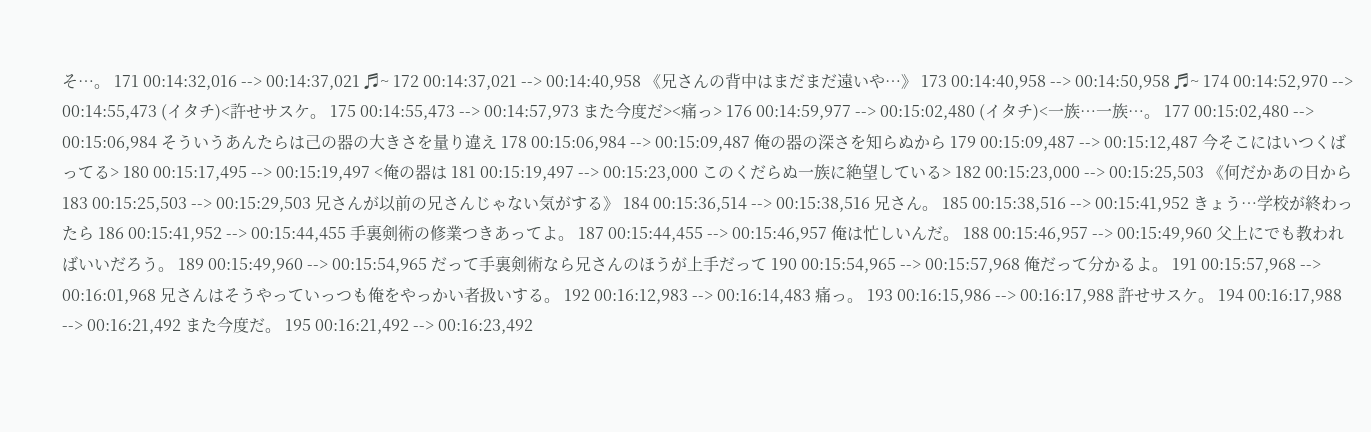そ…。 171 00:14:32,016 --> 00:14:37,021 ♬~ 172 00:14:37,021 --> 00:14:40,958 《兄さんの背中はまだまだ遠いや…》 173 00:14:40,958 --> 00:14:50,958 ♬~ 174 00:14:52,970 --> 00:14:55,473 (イタチ)<許せサスケ。 175 00:14:55,473 --> 00:14:57,973 また今度だ><痛っ> 176 00:14:59,977 --> 00:15:02,480 (イタチ)<一族…一族…。 177 00:15:02,480 --> 00:15:06,984 そういうあんたらは己の器の大きさを量り違え 178 00:15:06,984 --> 00:15:09,487 俺の器の深さを知らぬから 179 00:15:09,487 --> 00:15:12,487 今そこにはいつくばってる> 180 00:15:17,495 --> 00:15:19,497 <俺の器は 181 00:15:19,497 --> 00:15:23,000 このくだらぬ一族に絶望している> 182 00:15:23,000 --> 00:15:25,503 《何だかあの日から 183 00:15:25,503 --> 00:15:29,503 兄さんが以前の兄さんじゃない気がする》 184 00:15:36,514 --> 00:15:38,516 兄さん。 185 00:15:38,516 --> 00:15:41,952 きょう…学校が終わったら 186 00:15:41,952 --> 00:15:44,455 手裏剣術の修業つきあってよ。 187 00:15:44,455 --> 00:15:46,957 俺は忙しいんだ。 188 00:15:46,957 --> 00:15:49,960 父上にでも教わればいいだろう。 189 00:15:49,960 --> 00:15:54,965 だって手裏剣術なら兄さんのほうが上手だって 190 00:15:54,965 --> 00:15:57,968 俺だって分かるよ。 191 00:15:57,968 --> 00:16:01,968 兄さんはそうやっていっつも俺をやっかい者扱いする。 192 00:16:12,983 --> 00:16:14,483 痛っ。 193 00:16:15,986 --> 00:16:17,988 許せサスケ。 194 00:16:17,988 --> 00:16:21,492 また今度だ。 195 00:16:21,492 --> 00:16:23,492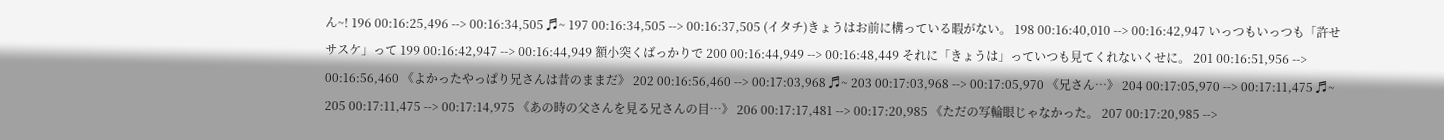ん~! 196 00:16:25,496 --> 00:16:34,505 ♬~ 197 00:16:34,505 --> 00:16:37,505 (イタチ)きょうはお前に構っている暇がない。 198 00:16:40,010 --> 00:16:42,947 いっつもいっつも「許せサスケ」って 199 00:16:42,947 --> 00:16:44,949 額小突くばっかりで 200 00:16:44,949 --> 00:16:48,449 それに「きょうは」っていつも見てくれないくせに。 201 00:16:51,956 --> 00:16:56,460 《よかったやっぱり兄さんは昔のままだ》 202 00:16:56,460 --> 00:17:03,968 ♬~ 203 00:17:03,968 --> 00:17:05,970 《兄さん…》 204 00:17:05,970 --> 00:17:11,475 ♬~ 205 00:17:11,475 --> 00:17:14,975 《あの時の父さんを見る兄さんの目…》 206 00:17:17,481 --> 00:17:20,985 《ただの写輪眼じゃなかった。 207 00:17:20,985 -->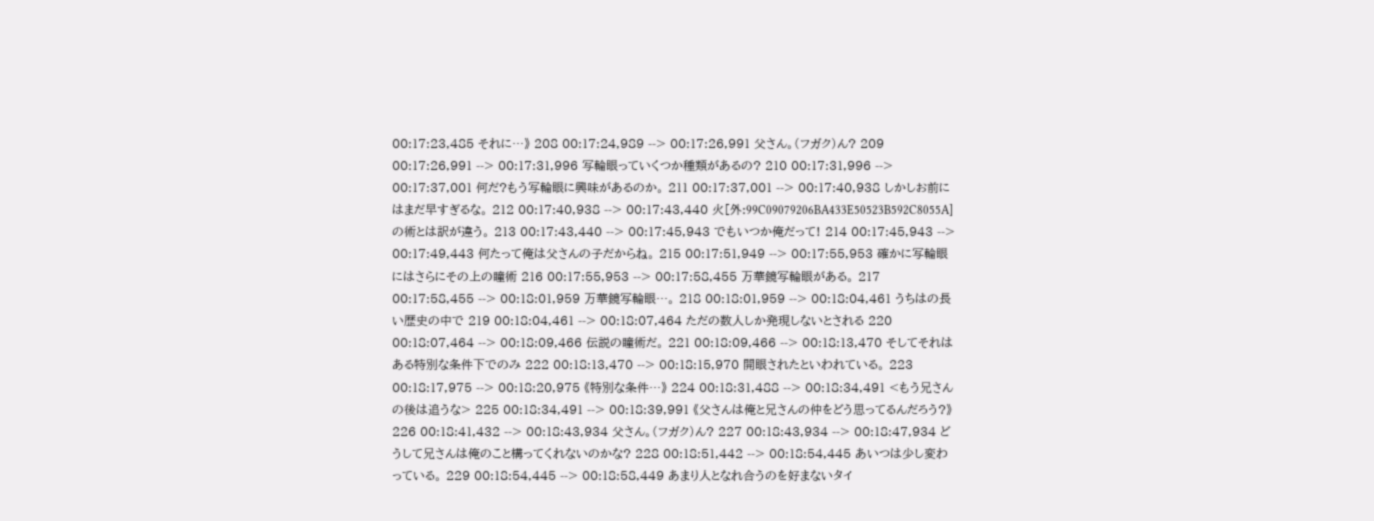00:17:23,485 それに…》 208 00:17:24,989 --> 00:17:26,991 父さん。(フガク)ん? 209 00:17:26,991 --> 00:17:31,996 写輪眼っていくつか種類があるの? 210 00:17:31,996 --> 00:17:37,001 何だ?もう写輪眼に興味があるのか。 211 00:17:37,001 --> 00:17:40,938 しかしお前にはまだ早すぎるな。 212 00:17:40,938 --> 00:17:43,440 火[外:99C09079206BA433E50523B592C8055A]の術とは訳が違う。 213 00:17:43,440 --> 00:17:45,943 でもいつか俺だって! 214 00:17:45,943 --> 00:17:49,443 何たって俺は父さんの子だからね。 215 00:17:51,949 --> 00:17:55,953 確かに写輪眼にはさらにその上の瞳術 216 00:17:55,953 --> 00:17:58,455 万華鏡写輪眼がある。 217 00:17:58,455 --> 00:18:01,959 万華鏡写輪眼…。 218 00:18:01,959 --> 00:18:04,461 うちはの長い歴史の中で 219 00:18:04,461 --> 00:18:07,464 ただの数人しか発現しないとされる 220 00:18:07,464 --> 00:18:09,466 伝説の瞳術だ。 221 00:18:09,466 --> 00:18:13,470 そしてそれはある特別な条件下でのみ 222 00:18:13,470 --> 00:18:15,970 開眼されたといわれている。 223 00:18:17,975 --> 00:18:20,975 《特別な条件…》 224 00:18:31,488 --> 00:18:34,491 <もう兄さんの後は追うな> 225 00:18:34,491 --> 00:18:39,991 《父さんは俺と兄さんの仲をどう思ってるんだろう?》 226 00:18:41,432 --> 00:18:43,934 父さん。(フガク)ん? 227 00:18:43,934 --> 00:18:47,934 どうして兄さんは俺のこと構ってくれないのかな? 228 00:18:51,442 --> 00:18:54,445 あいつは少し変わっている。 229 00:18:54,445 --> 00:18:58,449 あまり人となれ合うのを好まないタイ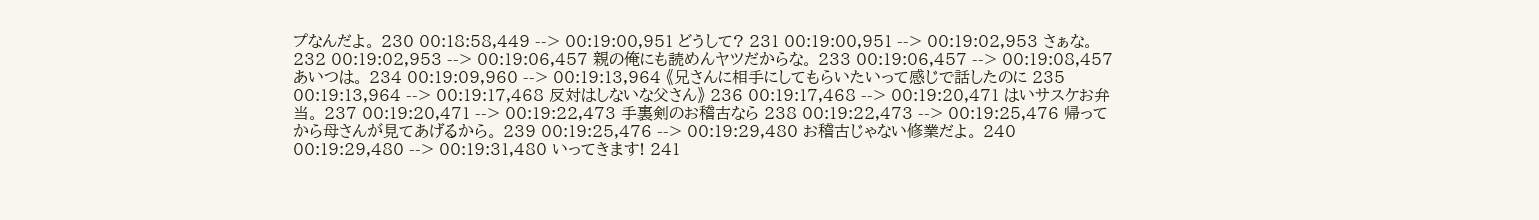プなんだよ。 230 00:18:58,449 --> 00:19:00,951 どうして? 231 00:19:00,951 --> 00:19:02,953 さぁな。 232 00:19:02,953 --> 00:19:06,457 親の俺にも読めんヤツだからな。 233 00:19:06,457 --> 00:19:08,457 あいつは。 234 00:19:09,960 --> 00:19:13,964 《兄さんに相手にしてもらいたいって感じで話したのに 235 00:19:13,964 --> 00:19:17,468 反対はしないな父さん》 236 00:19:17,468 --> 00:19:20,471 はいサスケお弁当。 237 00:19:20,471 --> 00:19:22,473 手裏剣のお稽古なら 238 00:19:22,473 --> 00:19:25,476 帰ってから母さんが見てあげるから。 239 00:19:25,476 --> 00:19:29,480 お稽古じゃない修業だよ。 240 00:19:29,480 --> 00:19:31,480 いってきます! 241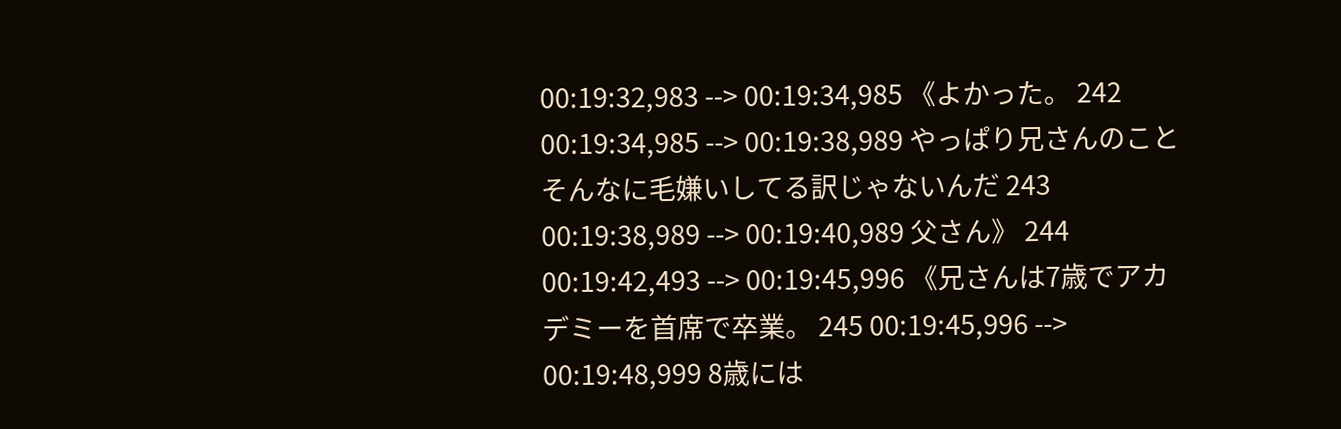00:19:32,983 --> 00:19:34,985 《よかった。 242 00:19:34,985 --> 00:19:38,989 やっぱり兄さんのことそんなに毛嫌いしてる訳じゃないんだ 243 00:19:38,989 --> 00:19:40,989 父さん》 244 00:19:42,493 --> 00:19:45,996 《兄さんは7歳でアカデミーを首席で卒業。 245 00:19:45,996 --> 00:19:48,999 8歳には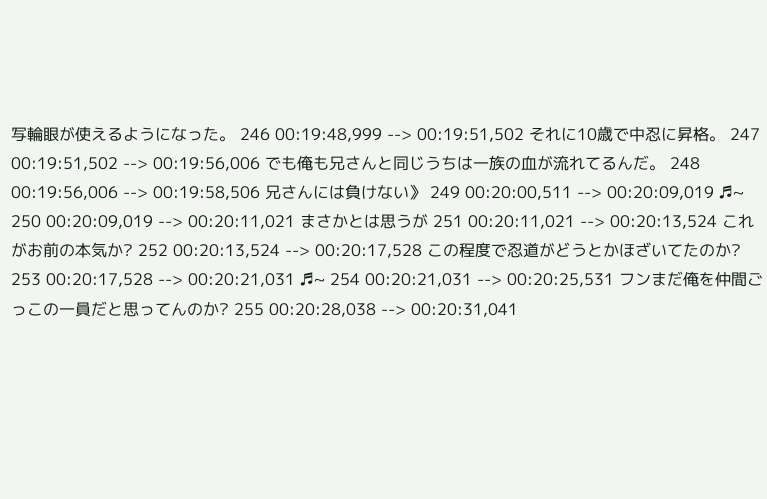写輪眼が使えるようになった。 246 00:19:48,999 --> 00:19:51,502 それに10歳で中忍に昇格。 247 00:19:51,502 --> 00:19:56,006 でも俺も兄さんと同じうちは一族の血が流れてるんだ。 248 00:19:56,006 --> 00:19:58,506 兄さんには負けない》 249 00:20:00,511 --> 00:20:09,019 ♬~ 250 00:20:09,019 --> 00:20:11,021 まさかとは思うが 251 00:20:11,021 --> 00:20:13,524 これがお前の本気か? 252 00:20:13,524 --> 00:20:17,528 この程度で忍道がどうとかほざいてたのか? 253 00:20:17,528 --> 00:20:21,031 ♬~ 254 00:20:21,031 --> 00:20:25,531 フンまだ俺を仲間ごっこの一員だと思ってんのか? 255 00:20:28,038 --> 00:20:31,041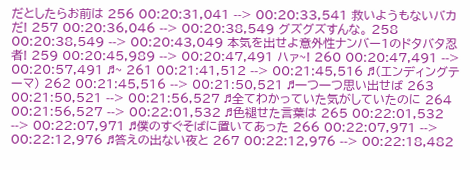だとしたらお前は 256 00:20:31,041 --> 00:20:33,541 救いようもないバカだ! 257 00:20:36,046 --> 00:20:38,549 グズグズすんな。 258 00:20:38,549 --> 00:20:43,049 本気を出せよ意外性ナンバー1のドタバタ忍者! 259 00:20:45,989 --> 00:20:47,491 ハァ~! 260 00:20:47,491 --> 00:20:57,491 ♬~ 261 00:21:41,512 --> 00:21:45,516 ♬(エンディングテーマ) 262 00:21:45,516 --> 00:21:50,521 ♬一つ一つ思い出せば 263 00:21:50,521 --> 00:21:56,527 ♬全てわかっていた気がしていたのに 264 00:21:56,527 --> 00:22:01,532 ♬色褪せた言葉は 265 00:22:01,532 --> 00:22:07,971 ♬僕のすぐそばに置いてあった 266 00:22:07,971 --> 00:22:12,976 ♬答えの出ない夜と 267 00:22:12,976 --> 00:22:18,482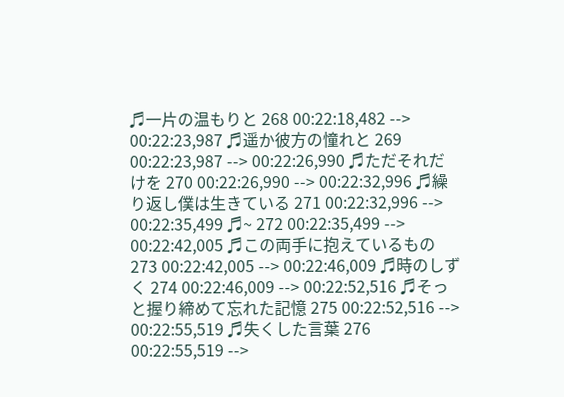♬一片の温もりと 268 00:22:18,482 --> 00:22:23,987 ♬遥か彼方の憧れと 269 00:22:23,987 --> 00:22:26,990 ♬ただそれだけを 270 00:22:26,990 --> 00:22:32,996 ♬繰り返し僕は生きている 271 00:22:32,996 --> 00:22:35,499 ♬~ 272 00:22:35,499 --> 00:22:42,005 ♬この両手に抱えているもの 273 00:22:42,005 --> 00:22:46,009 ♬時のしずく 274 00:22:46,009 --> 00:22:52,516 ♬そっと握り締めて忘れた記憶 275 00:22:52,516 --> 00:22:55,519 ♬失くした言葉 276 00:22:55,519 -->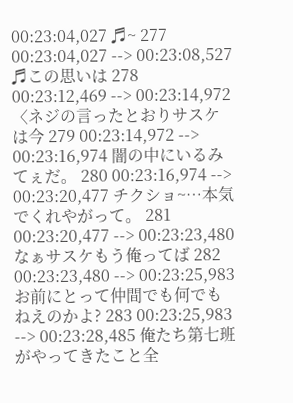00:23:04,027 ♬~ 277 00:23:04,027 --> 00:23:08,527 ♬この思いは 278 00:23:12,469 --> 00:23:14,972 〈ネジの言ったとおりサスケは今 279 00:23:14,972 --> 00:23:16,974 闇の中にいるみてぇだ。 280 00:23:16,974 --> 00:23:20,477 チクショ~…本気でくれやがって。 281 00:23:20,477 --> 00:23:23,480 なぁサスケもう俺ってば 282 00:23:23,480 --> 00:23:25,983 お前にとって仲間でも何でもねえのかよ? 283 00:23:25,983 --> 00:23:28,485 俺たち第七班がやってきたこと全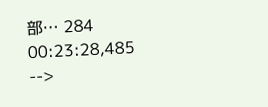部… 284 00:23:28,485 -->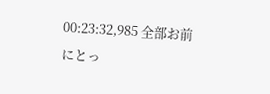00:23:32,985 全部お前にとっ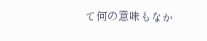て何の意味もなか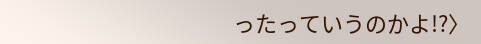ったっていうのかよ!?〉